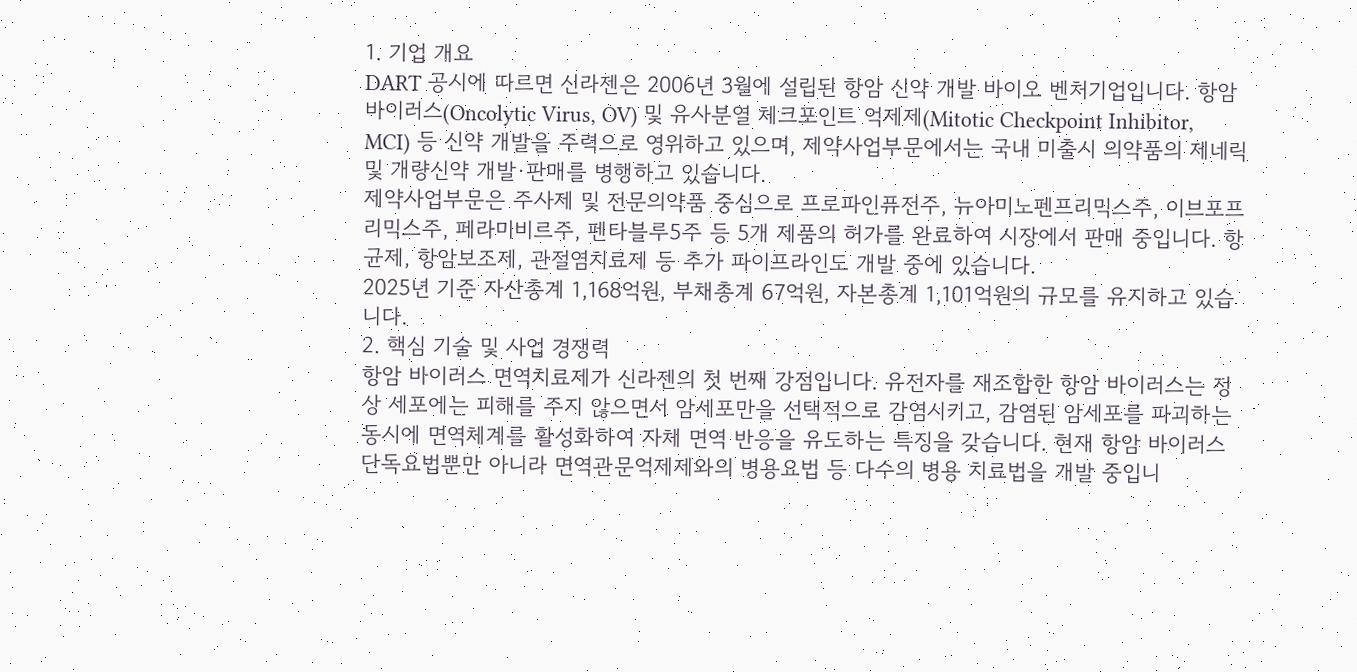1. 기업 개요
DART 공시에 따르면 신라젠은 2006년 3월에 설립된 항암 신약 개발 바이오 벤처기업입니다. 항암 바이러스(Oncolytic Virus, OV) 및 유사분열 체크포인트 억제제(Mitotic Checkpoint Inhibitor, MCI) 등 신약 개발을 주력으로 영위하고 있으며, 제약사업부문에서는 국내 미출시 의약품의 제네릭 및 개량신약 개발·판매를 병행하고 있습니다.
제약사업부문은 주사제 및 전문의약품 중심으로 프로파인퓨전주, 뉴아미노펜프리믹스주, 이브포프리믹스주, 페라미비르주, 펜타블루5주 등 5개 제품의 허가를 완료하여 시장에서 판매 중입니다. 항균제, 항암보조제, 관절염치료제 등 추가 파이프라인도 개발 중에 있습니다.
2025년 기준 자산총계 1,168억원, 부채총계 67억원, 자본총계 1,101억원의 규모를 유지하고 있습니다.
2. 핵심 기술 및 사업 경쟁력
항암 바이러스 면역치료제가 신라젠의 첫 번째 강점입니다. 유전자를 재조합한 항암 바이러스는 정상 세포에는 피해를 주지 않으면서 암세포만을 선택적으로 감염시키고, 감염된 암세포를 파괴하는 동시에 면역체계를 활성화하여 자체 면역 반응을 유도하는 특징을 갖습니다. 현재 항암 바이러스 단독요법뿐만 아니라 면역관문억제제와의 병용요법 등 다수의 병용 치료법을 개발 중입니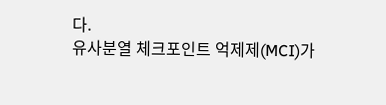다.
유사분열 체크포인트 억제제(MCI)가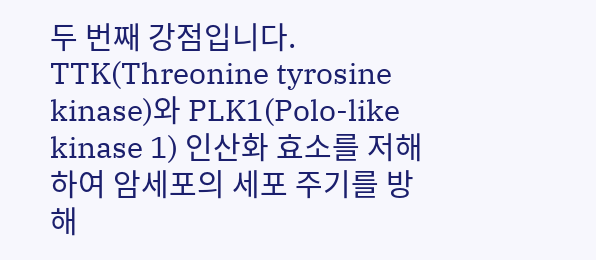두 번째 강점입니다. TTK(Threonine tyrosine kinase)와 PLK1(Polo-like kinase 1) 인산화 효소를 저해하여 암세포의 세포 주기를 방해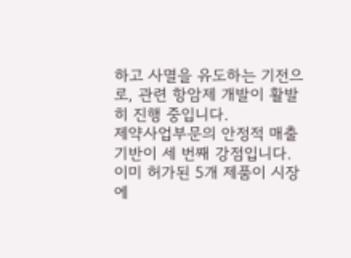하고 사멸을 유도하는 기전으로, 관련 항암제 개발이 활발히 진행 중입니다.
제약사업부문의 안정적 매출 기반이 세 번째 강점입니다. 이미 허가된 5개 제품이 시장에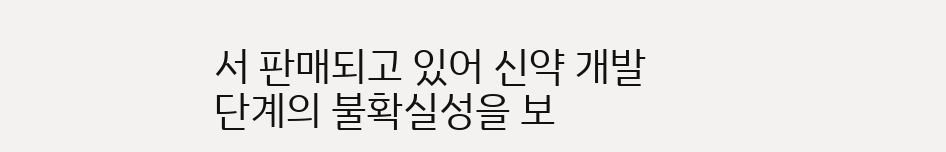서 판매되고 있어 신약 개발 단계의 불확실성을 보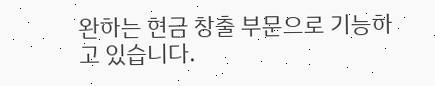완하는 현금 창출 부문으로 기능하고 있습니다.